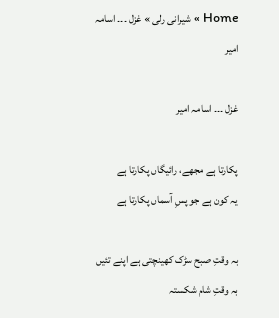Home » شیرانی رلی » غزل ۔۔۔ اسامہ امیر

غزل ۔۔۔ اسامہ امیر

پکارتا ہے مجھے، رائیگاں پکارتا ہے
یہ کون ہے جو پسِ آسماں پکارتا ہے

بہ وقتِ صبح سڑک کھینچتی ہے اپنے تئیں
بہ وقتِ شام شکستہ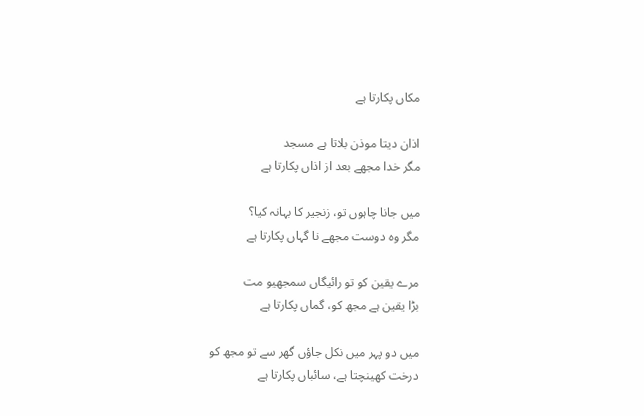مکاں پکارتا ہے

اذان دیتا موذن بلاتا ہے مسجد
مگر خدا مجھے بعد از اذاں پکارتا ہے

میں جانا چاہوں تو، زنجیر کا بہانہ کیا؟
مگر وہ دوست مجھے نا گہاں پکارتا ہے

مرے یقین کو تو رائیگاں سمجھیو مت
بڑا یقین ہے مجھ کو، گماں پکارتا ہے

میں دو پہر میں نکل جاؤں گھر سے تو مجھ کو
درخت کھینچتا ہے، سائباں پکارتا ہے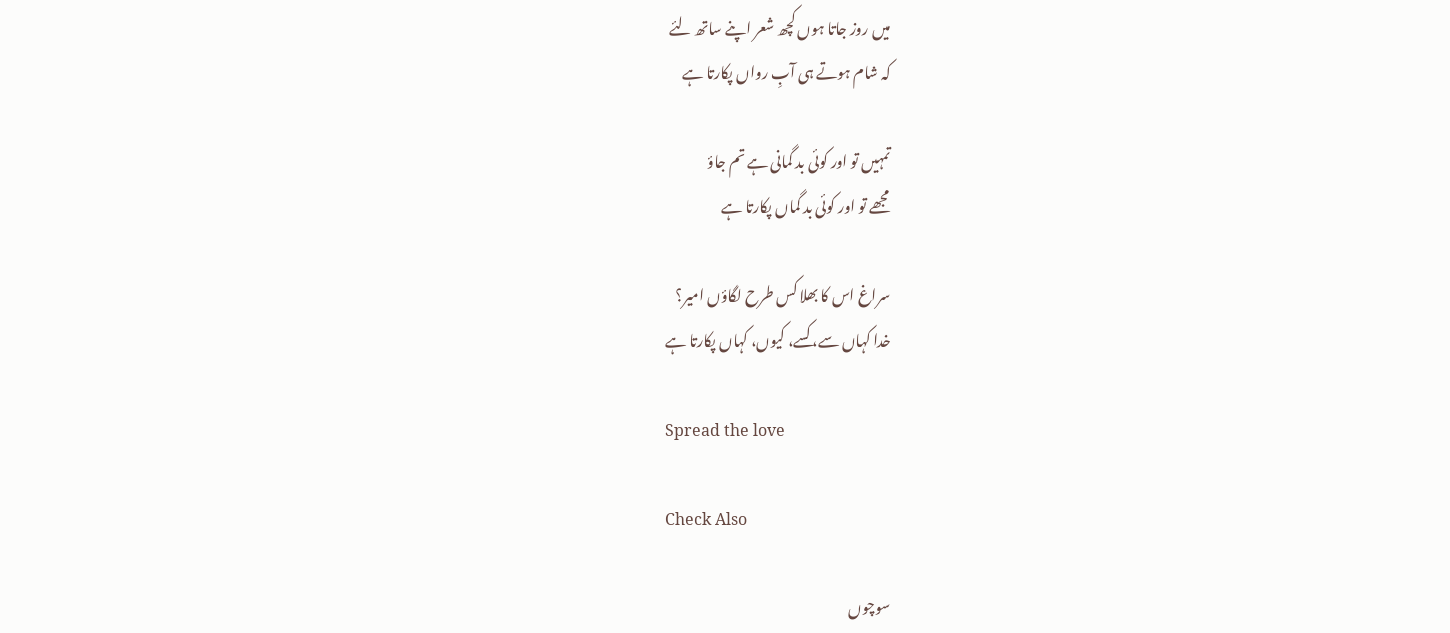میں روز جاتا ہوں کچھ شعر اپنے ساتھ لئے
کہ شام ہوتے ہی آبِ رواں پکارتا ہے

تمہیں تو اور کوئی بد گمانی ہے تم جاؤ
مجھے تو اور کوئی بد گماں پکارتا ہے

سراغ اس کا بھلا کس طرح لگاؤں امیر؟
خدا کہاں سے، کسے، کیوں، کہاں پکارتا ہے

Spread the love

Check Also

سوچوں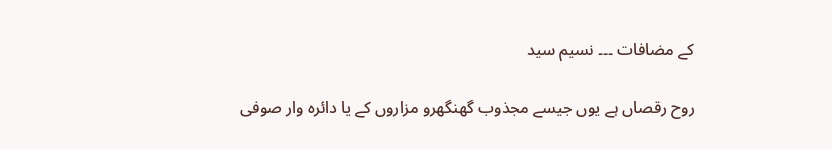کے مضافات ۔۔۔ نسیم سید

روح رقصاں ہے یوں جیسے مجذوب گھنگھرو مزاروں کے یا دائرہ وار صوفی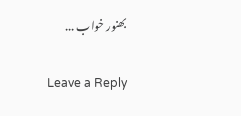بھنور خواب ...

Leave a Reply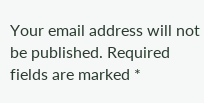Your email address will not be published. Required fields are marked *